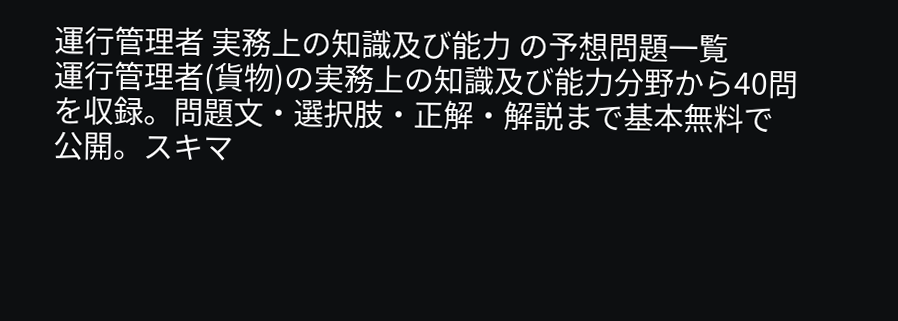運行管理者 実務上の知識及び能力 の予想問題一覧
運行管理者(貨物)の実務上の知識及び能力分野から40問を収録。問題文・選択肢・正解・解説まで基本無料で公開。スキマ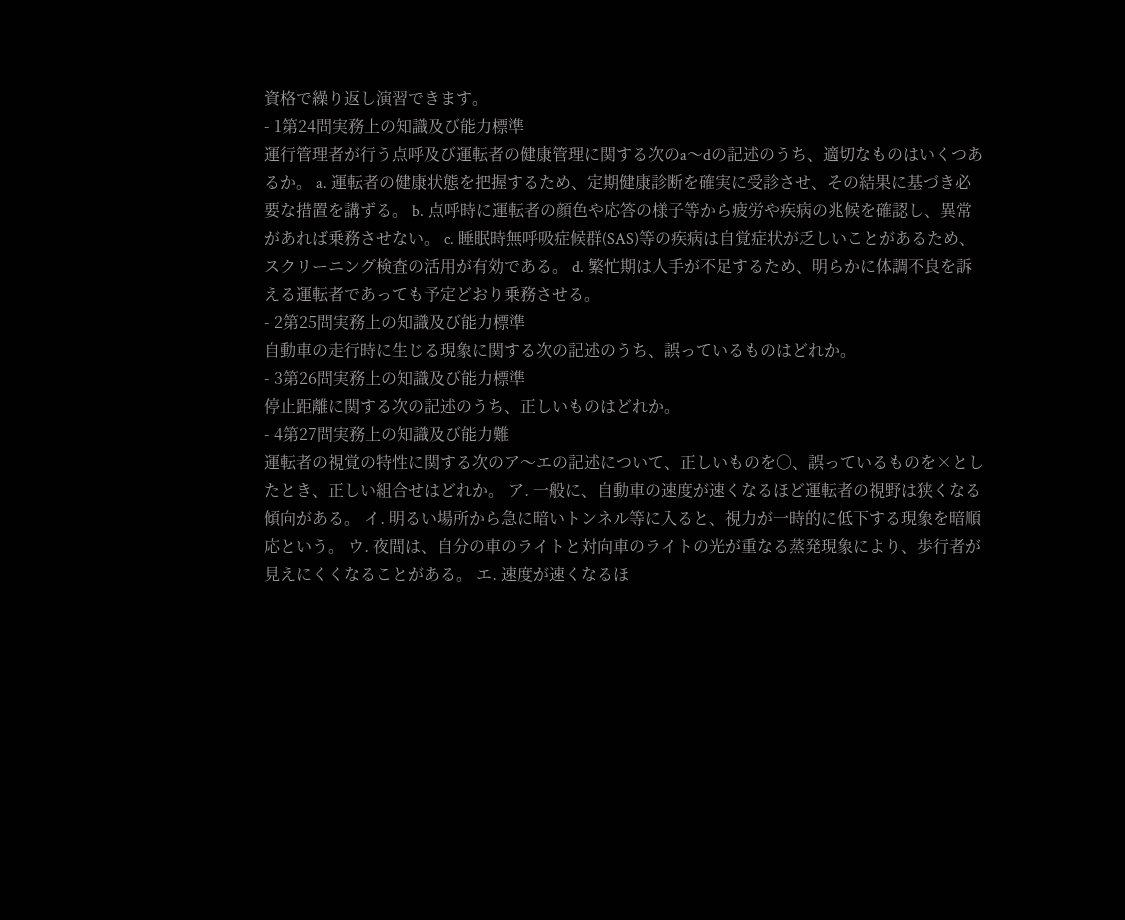資格で繰り返し演習できます。
- 1第24問実務上の知識及び能力標準
運行管理者が行う点呼及び運転者の健康管理に関する次のa〜dの記述のうち、適切なものはいくつあるか。 a. 運転者の健康状態を把握するため、定期健康診断を確実に受診させ、その結果に基づき必要な措置を講ずる。 b. 点呼時に運転者の顔色や応答の様子等から疲労や疾病の兆候を確認し、異常があれば乗務させない。 c. 睡眠時無呼吸症候群(SAS)等の疾病は自覚症状が乏しいことがあるため、スクリーニング検査の活用が有効である。 d. 繁忙期は人手が不足するため、明らかに体調不良を訴える運転者であっても予定どおり乗務させる。
- 2第25問実務上の知識及び能力標準
自動車の走行時に生じる現象に関する次の記述のうち、誤っているものはどれか。
- 3第26問実務上の知識及び能力標準
停止距離に関する次の記述のうち、正しいものはどれか。
- 4第27問実務上の知識及び能力難
運転者の視覚の特性に関する次のア〜エの記述について、正しいものを○、誤っているものを×としたとき、正しい組合せはどれか。 ア. 一般に、自動車の速度が速くなるほど運転者の視野は狭くなる傾向がある。 イ. 明るい場所から急に暗いトンネル等に入ると、視力が一時的に低下する現象を暗順応という。 ウ. 夜間は、自分の車のライトと対向車のライトの光が重なる蒸発現象により、歩行者が見えにくくなることがある。 エ. 速度が速くなるほ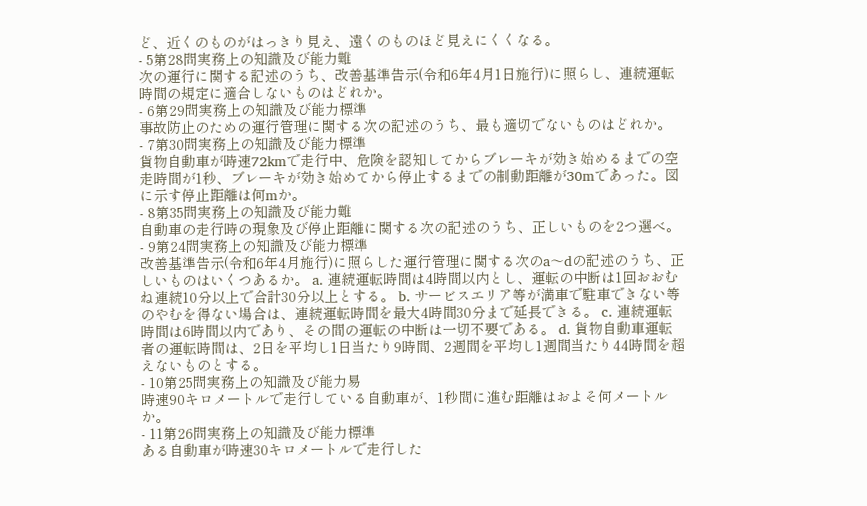ど、近くのものがはっきり見え、遠くのものほど見えにくくなる。
- 5第28問実務上の知識及び能力難
次の運行に関する記述のうち、改善基準告示(令和6年4月1日施行)に照らし、連続運転時間の規定に適合しないものはどれか。
- 6第29問実務上の知識及び能力標準
事故防止のための運行管理に関する次の記述のうち、最も適切でないものはどれか。
- 7第30問実務上の知識及び能力標準
貨物自動車が時速72kmで走行中、危険を認知してからブレーキが効き始めるまでの空走時間が1秒、ブレーキが効き始めてから停止するまでの制動距離が30mであった。図に示す停止距離は何mか。
- 8第35問実務上の知識及び能力難
自動車の走行時の現象及び停止距離に関する次の記述のうち、正しいものを2つ選べ。
- 9第24問実務上の知識及び能力標準
改善基準告示(令和6年4月施行)に照らした運行管理に関する次のa〜dの記述のうち、正しいものはいくつあるか。 a. 連続運転時間は4時間以内とし、運転の中断は1回おおむね連続10分以上で合計30分以上とする。 b. サービスエリア等が満車で駐車できない等のやむを得ない場合は、連続運転時間を最大4時間30分まで延長できる。 c. 連続運転時間は6時間以内であり、その間の運転の中断は一切不要である。 d. 貨物自動車運転者の運転時間は、2日を平均し1日当たり9時間、2週間を平均し1週間当たり44時間を超えないものとする。
- 10第25問実務上の知識及び能力易
時速90キロメートルで走行している自動車が、1秒間に進む距離はおよそ何メートルか。
- 11第26問実務上の知識及び能力標準
ある自動車が時速30キロメートルで走行した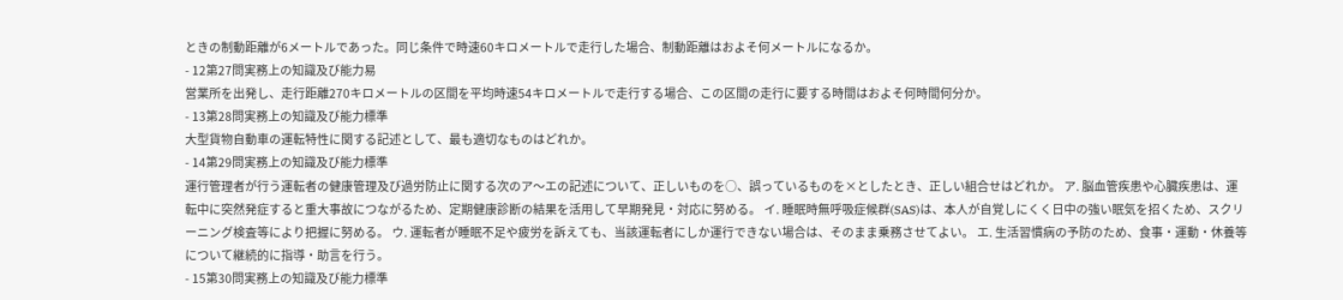ときの制動距離が6メートルであった。同じ条件で時速60キロメートルで走行した場合、制動距離はおよそ何メートルになるか。
- 12第27問実務上の知識及び能力易
営業所を出発し、走行距離270キロメートルの区間を平均時速54キロメートルで走行する場合、この区間の走行に要する時間はおよそ何時間何分か。
- 13第28問実務上の知識及び能力標準
大型貨物自動車の運転特性に関する記述として、最も適切なものはどれか。
- 14第29問実務上の知識及び能力標準
運行管理者が行う運転者の健康管理及び過労防止に関する次のア〜エの記述について、正しいものを○、誤っているものを×としたとき、正しい組合せはどれか。 ア. 脳血管疾患や心臓疾患は、運転中に突然発症すると重大事故につながるため、定期健康診断の結果を活用して早期発見・対応に努める。 イ. 睡眠時無呼吸症候群(SAS)は、本人が自覚しにくく日中の強い眠気を招くため、スクリーニング検査等により把握に努める。 ウ. 運転者が睡眠不足や疲労を訴えても、当該運転者にしか運行できない場合は、そのまま乗務させてよい。 エ. 生活習慣病の予防のため、食事・運動・休養等について継続的に指導・助言を行う。
- 15第30問実務上の知識及び能力標準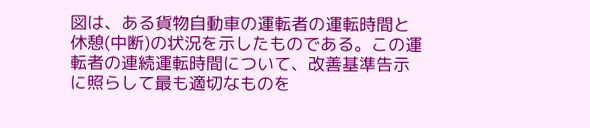図は、ある貨物自動車の運転者の運転時間と休憩(中断)の状況を示したものである。この運転者の連続運転時間について、改善基準告示に照らして最も適切なものを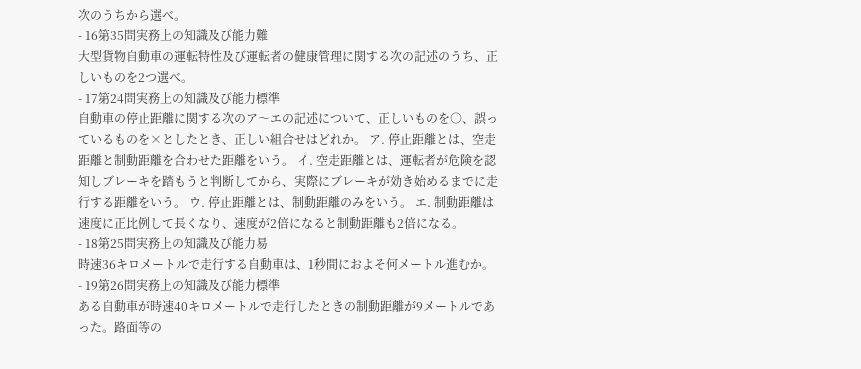次のうちから選べ。
- 16第35問実務上の知識及び能力難
大型貨物自動車の運転特性及び運転者の健康管理に関する次の記述のうち、正しいものを2つ選べ。
- 17第24問実務上の知識及び能力標準
自動車の停止距離に関する次のア〜エの記述について、正しいものを○、誤っているものを×としたとき、正しい組合せはどれか。 ア. 停止距離とは、空走距離と制動距離を合わせた距離をいう。 イ. 空走距離とは、運転者が危険を認知しブレーキを踏もうと判断してから、実際にブレーキが効き始めるまでに走行する距離をいう。 ウ. 停止距離とは、制動距離のみをいう。 エ. 制動距離は速度に正比例して長くなり、速度が2倍になると制動距離も2倍になる。
- 18第25問実務上の知識及び能力易
時速36キロメートルで走行する自動車は、1秒間におよそ何メートル進むか。
- 19第26問実務上の知識及び能力標準
ある自動車が時速40キロメートルで走行したときの制動距離が9メートルであった。路面等の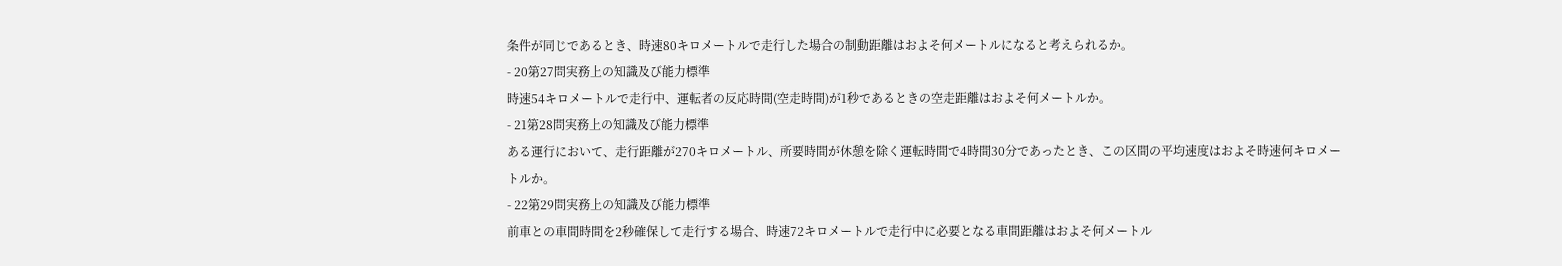条件が同じであるとき、時速80キロメートルで走行した場合の制動距離はおよそ何メートルになると考えられるか。
- 20第27問実務上の知識及び能力標準
時速54キロメートルで走行中、運転者の反応時間(空走時間)が1秒であるときの空走距離はおよそ何メートルか。
- 21第28問実務上の知識及び能力標準
ある運行において、走行距離が270キロメートル、所要時間が休憩を除く運転時間で4時間30分であったとき、この区間の平均速度はおよそ時速何キロメートルか。
- 22第29問実務上の知識及び能力標準
前車との車間時間を2秒確保して走行する場合、時速72キロメートルで走行中に必要となる車間距離はおよそ何メートル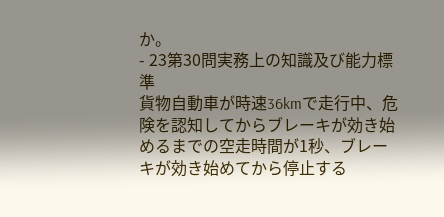か。
- 23第30問実務上の知識及び能力標準
貨物自動車が時速36kmで走行中、危険を認知してからブレーキが効き始めるまでの空走時間が1秒、ブレーキが効き始めてから停止する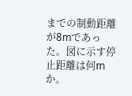までの制動距離が8mであった。図に示す停止距離は何mか。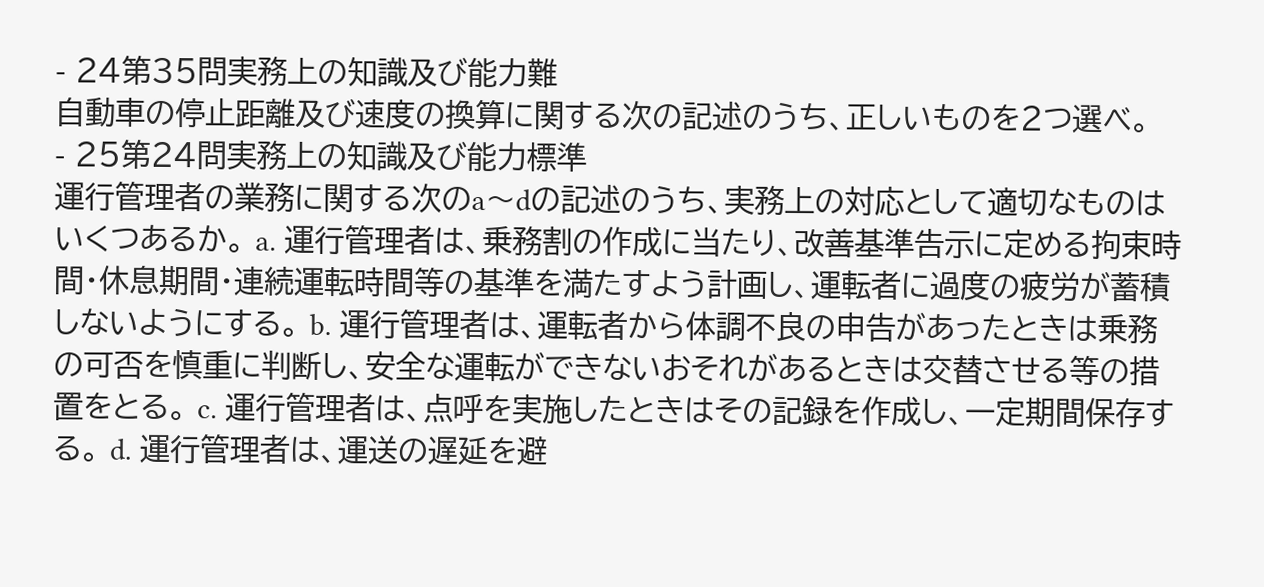- 24第35問実務上の知識及び能力難
自動車の停止距離及び速度の換算に関する次の記述のうち、正しいものを2つ選べ。
- 25第24問実務上の知識及び能力標準
運行管理者の業務に関する次のa〜dの記述のうち、実務上の対応として適切なものはいくつあるか。 a. 運行管理者は、乗務割の作成に当たり、改善基準告示に定める拘束時間・休息期間・連続運転時間等の基準を満たすよう計画し、運転者に過度の疲労が蓄積しないようにする。 b. 運行管理者は、運転者から体調不良の申告があったときは乗務の可否を慎重に判断し、安全な運転ができないおそれがあるときは交替させる等の措置をとる。 c. 運行管理者は、点呼を実施したときはその記録を作成し、一定期間保存する。 d. 運行管理者は、運送の遅延を避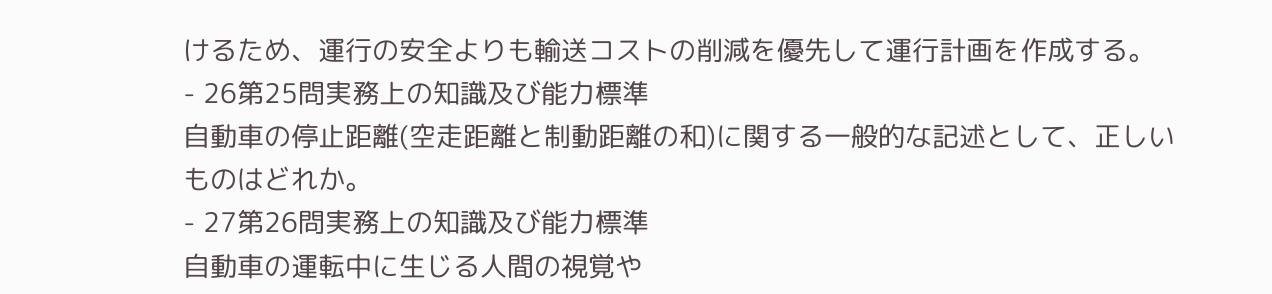けるため、運行の安全よりも輸送コストの削減を優先して運行計画を作成する。
- 26第25問実務上の知識及び能力標準
自動車の停止距離(空走距離と制動距離の和)に関する一般的な記述として、正しいものはどれか。
- 27第26問実務上の知識及び能力標準
自動車の運転中に生じる人間の視覚や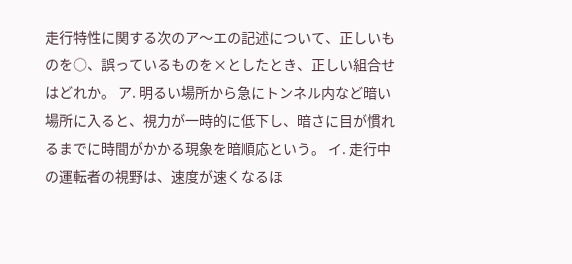走行特性に関する次のア〜エの記述について、正しいものを○、誤っているものを×としたとき、正しい組合せはどれか。 ア. 明るい場所から急にトンネル内など暗い場所に入ると、視力が一時的に低下し、暗さに目が慣れるまでに時間がかかる現象を暗順応という。 イ. 走行中の運転者の視野は、速度が速くなるほ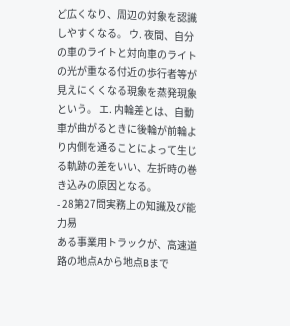ど広くなり、周辺の対象を認識しやすくなる。 ウ. 夜間、自分の車のライトと対向車のライトの光が重なる付近の歩行者等が見えにくくなる現象を蒸発現象という。 エ. 内輪差とは、自動車が曲がるときに後輪が前輪より内側を通ることによって生じる軌跡の差をいい、左折時の巻き込みの原因となる。
- 28第27問実務上の知識及び能力易
ある事業用トラックが、高速道路の地点Aから地点Bまで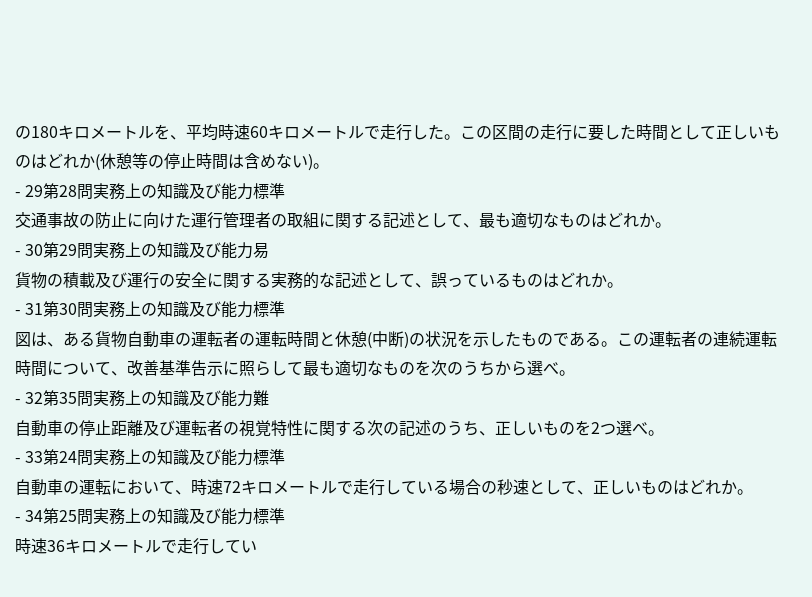の180キロメートルを、平均時速60キロメートルで走行した。この区間の走行に要した時間として正しいものはどれか(休憩等の停止時間は含めない)。
- 29第28問実務上の知識及び能力標準
交通事故の防止に向けた運行管理者の取組に関する記述として、最も適切なものはどれか。
- 30第29問実務上の知識及び能力易
貨物の積載及び運行の安全に関する実務的な記述として、誤っているものはどれか。
- 31第30問実務上の知識及び能力標準
図は、ある貨物自動車の運転者の運転時間と休憩(中断)の状況を示したものである。この運転者の連続運転時間について、改善基準告示に照らして最も適切なものを次のうちから選べ。
- 32第35問実務上の知識及び能力難
自動車の停止距離及び運転者の視覚特性に関する次の記述のうち、正しいものを2つ選べ。
- 33第24問実務上の知識及び能力標準
自動車の運転において、時速72キロメートルで走行している場合の秒速として、正しいものはどれか。
- 34第25問実務上の知識及び能力標準
時速36キロメートルで走行してい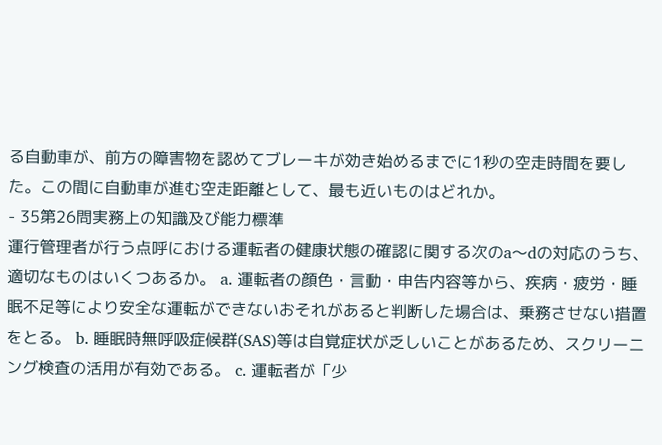る自動車が、前方の障害物を認めてブレーキが効き始めるまでに1秒の空走時間を要した。この間に自動車が進む空走距離として、最も近いものはどれか。
- 35第26問実務上の知識及び能力標準
運行管理者が行う点呼における運転者の健康状態の確認に関する次のa〜dの対応のうち、適切なものはいくつあるか。 a. 運転者の顔色・言動・申告内容等から、疾病・疲労・睡眠不足等により安全な運転ができないおそれがあると判断した場合は、乗務させない措置をとる。 b. 睡眠時無呼吸症候群(SAS)等は自覚症状が乏しいことがあるため、スクリーニング検査の活用が有効である。 c. 運転者が「少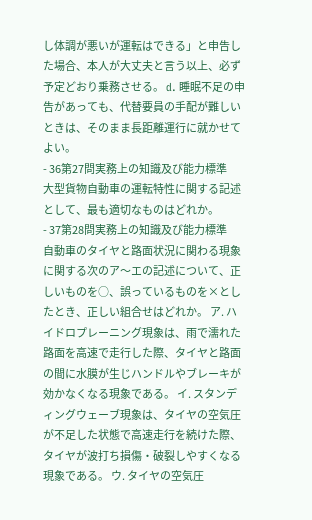し体調が悪いが運転はできる」と申告した場合、本人が大丈夫と言う以上、必ず予定どおり乗務させる。 d. 睡眠不足の申告があっても、代替要員の手配が難しいときは、そのまま長距離運行に就かせてよい。
- 36第27問実務上の知識及び能力標準
大型貨物自動車の運転特性に関する記述として、最も適切なものはどれか。
- 37第28問実務上の知識及び能力標準
自動車のタイヤと路面状況に関わる現象に関する次のア〜エの記述について、正しいものを○、誤っているものを×としたとき、正しい組合せはどれか。 ア. ハイドロプレーニング現象は、雨で濡れた路面を高速で走行した際、タイヤと路面の間に水膜が生じハンドルやブレーキが効かなくなる現象である。 イ. スタンディングウェーブ現象は、タイヤの空気圧が不足した状態で高速走行を続けた際、タイヤが波打ち損傷・破裂しやすくなる現象である。 ウ. タイヤの空気圧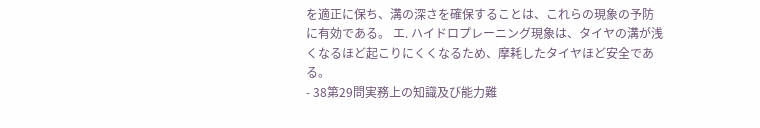を適正に保ち、溝の深さを確保することは、これらの現象の予防に有効である。 エ. ハイドロプレーニング現象は、タイヤの溝が浅くなるほど起こりにくくなるため、摩耗したタイヤほど安全である。
- 38第29問実務上の知識及び能力難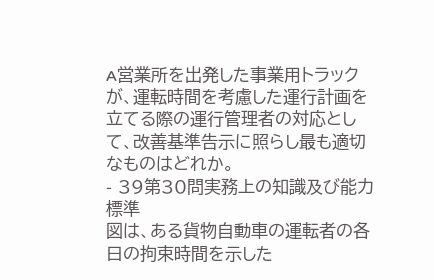A営業所を出発した事業用トラックが、運転時間を考慮した運行計画を立てる際の運行管理者の対応として、改善基準告示に照らし最も適切なものはどれか。
- 39第30問実務上の知識及び能力標準
図は、ある貨物自動車の運転者の各日の拘束時間を示した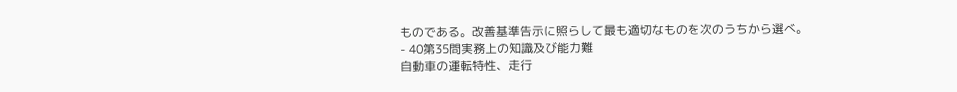ものである。改善基準告示に照らして最も適切なものを次のうちから選べ。
- 40第35問実務上の知識及び能力難
自動車の運転特性、走行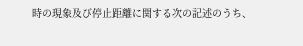時の現象及び停止距離に関する次の記述のうち、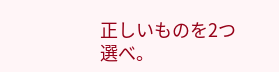正しいものを2つ選べ。